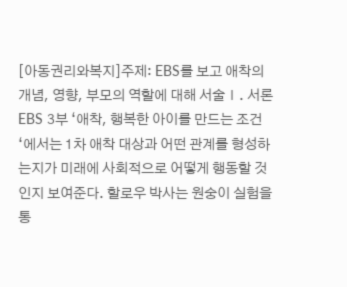[아동권리와복지]주제: EBS를 보고 애착의 개념, 영향, 부모의 역할에 대해 서술Ⅰ. 서론EBS 3부 ‘애착, 행복한 아이를 만드는 조건‘에서는 1차 애착 대상과 어떤 관계를 형성하는지가 미래에 사회적으로 어떻게 행동할 것인지 보여준다. 할로우 박사는 원숭이 실험을 통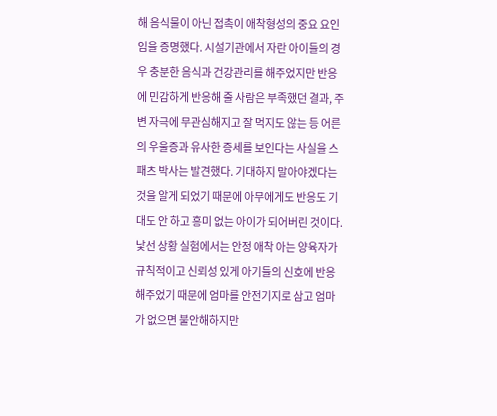해 음식물이 아닌 접촉이 애착형성의 중요 요인임을 증명했다. 시설기관에서 자란 아이들의 경우 충분한 음식과 건강관리를 해주었지만 반응에 민감하게 반응해 줄 사람은 부족했던 결과, 주변 자극에 무관심해지고 잘 먹지도 않는 등 어른의 우울증과 유사한 증세를 보인다는 사실을 스패츠 박사는 발견했다. 기대하지 말아야겠다는 것을 알게 되었기 때문에 아무에게도 반응도 기대도 안 하고 흥미 없는 아이가 되어버린 것이다. 낯선 상황 실험에서는 안정 애착 아는 양육자가 규칙적이고 신뢰성 있게 아기들의 신호에 반응 해주었기 때문에 엄마를 안전기지로 삼고 엄마가 없으면 불안해하지만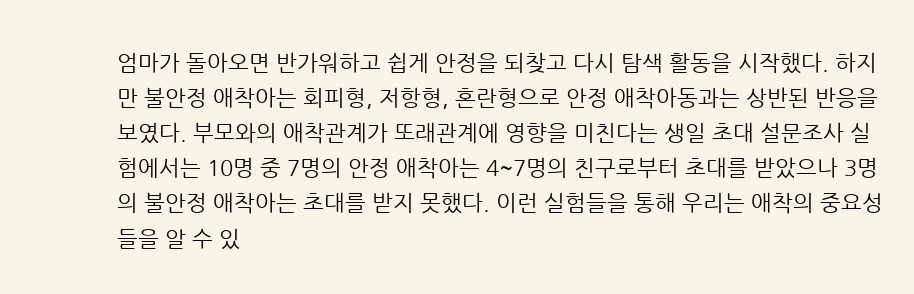엄마가 돌아오면 반가워하고 쉽게 안정을 되찾고 다시 탐색 활동을 시작했다. 하지만 불안정 애착아는 회피형, 저항형, 혼란형으로 안정 애착아동과는 상반된 반응을 보였다. 부모와의 애착관계가 또래관계에 영향을 미친다는 생일 초대 설문조사 실험에서는 10명 중 7명의 안정 애착아는 4~7명의 친구로부터 초대를 받았으나 3명의 불안정 애착아는 초대를 받지 못했다. 이런 실험들을 통해 우리는 애착의 중요성들을 알 수 있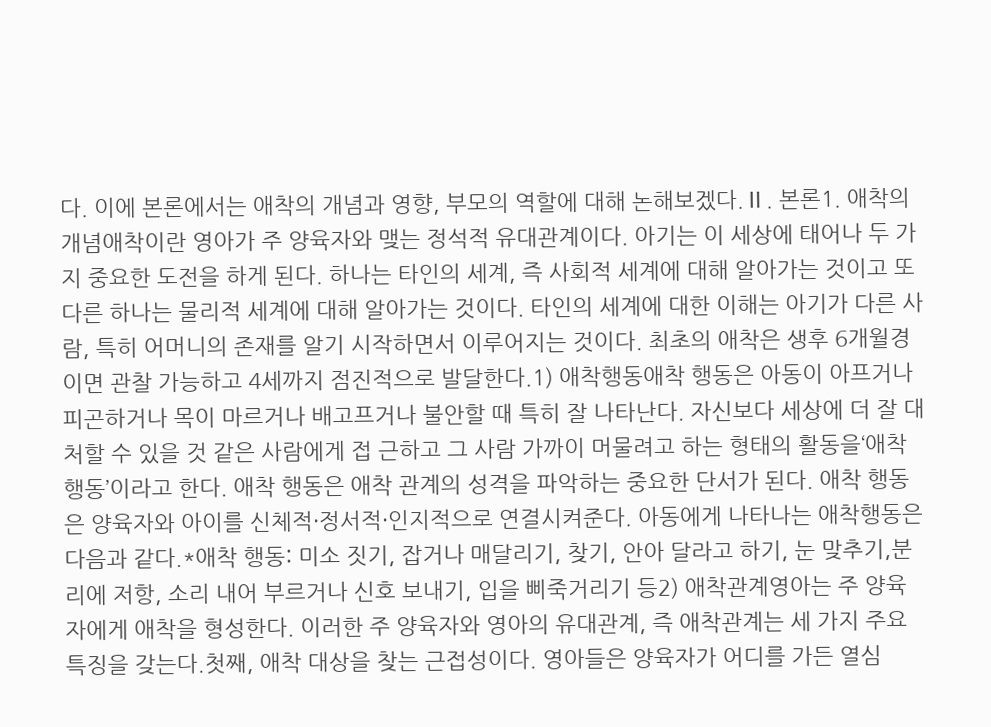다. 이에 본론에서는 애착의 개념과 영향, 부모의 역할에 대해 논해보겠다.Ⅱ. 본론1. 애착의 개념애착이란 영아가 주 양육자와 맺는 정석적 유대관계이다. 아기는 이 세상에 태어나 두 가지 중요한 도전을 하게 된다. 하나는 타인의 세계, 즉 사회적 세계에 대해 알아가는 것이고 또 다른 하나는 물리적 세계에 대해 알아가는 것이다. 타인의 세계에 대한 이해는 아기가 다른 사람, 특히 어머니의 존재를 알기 시작하면서 이루어지는 것이다. 최초의 애착은 생후 6개월경이면 관찰 가능하고 4세까지 점진적으로 발달한다.1) 애착행동애착 행동은 아동이 아프거나 피곤하거나 목이 마르거나 배고프거나 불안할 때 특히 잘 나타난다. 자신보다 세상에 더 잘 대처할 수 있을 것 같은 사람에게 접 근하고 그 사람 가까이 머물려고 하는 형태의 활동을‘애착행동’이라고 한다. 애착 행동은 애착 관계의 성격을 파악하는 중요한 단서가 된다. 애착 행동은 양육자와 아이를 신체적·정서적·인지적으로 연결시켜준다. 아동에게 나타나는 애착행동은 다음과 같다.*애착 행동: 미소 짓기, 잡거나 매달리기, 찾기, 안아 달라고 하기, 눈 맞추기,분리에 저항, 소리 내어 부르거나 신호 보내기, 입을 삐죽거리기 등2) 애착관계영아는 주 양육자에게 애착을 형성한다. 이러한 주 양육자와 영아의 유대관계, 즉 애착관계는 세 가지 주요 특징을 갖는다.첫째, 애착 대상을 찾는 근접성이다. 영아들은 양육자가 어디를 가든 열심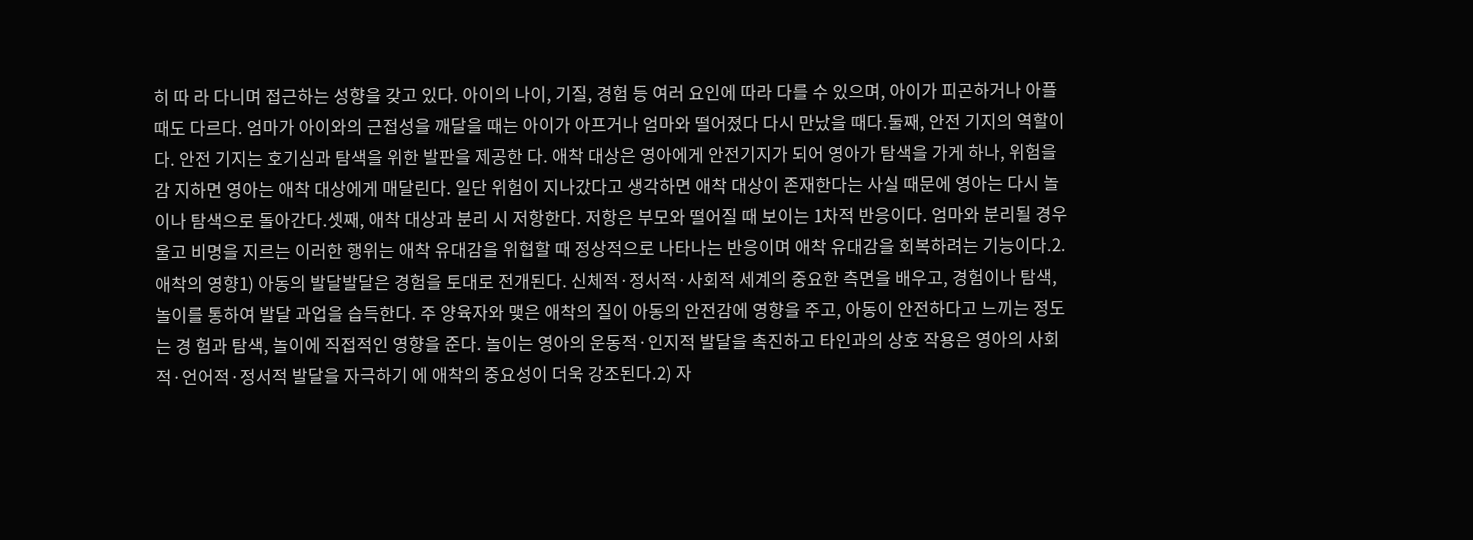히 따 라 다니며 접근하는 성향을 갖고 있다. 아이의 나이, 기질, 경험 등 여러 요인에 따라 다를 수 있으며, 아이가 피곤하거나 아플 때도 다르다. 엄마가 아이와의 근접성을 깨달을 때는 아이가 아프거나 엄마와 떨어졌다 다시 만났을 때다.둘째, 안전 기지의 역할이다. 안전 기지는 호기심과 탐색을 위한 발판을 제공한 다. 애착 대상은 영아에게 안전기지가 되어 영아가 탐색을 가게 하나, 위험을 감 지하면 영아는 애착 대상에게 매달린다. 일단 위험이 지나갔다고 생각하면 애착 대상이 존재한다는 사실 때문에 영아는 다시 놀이나 탐색으로 돌아간다.셋째, 애착 대상과 분리 시 저항한다. 저항은 부모와 떨어질 때 보이는 1차적 반응이다. 엄마와 분리될 경우 울고 비명을 지르는 이러한 행위는 애착 유대감을 위협할 때 정상적으로 나타나는 반응이며 애착 유대감을 회복하려는 기능이다.2. 애착의 영향1) 아동의 발달발달은 경험을 토대로 전개된다. 신체적·정서적·사회적 세계의 중요한 측면을 배우고, 경험이나 탐색, 놀이를 통하여 발달 과업을 습득한다. 주 양육자와 맺은 애착의 질이 아동의 안전감에 영향을 주고, 아동이 안전하다고 느끼는 정도는 경 험과 탐색, 놀이에 직접적인 영향을 준다. 놀이는 영아의 운동적·인지적 발달을 촉진하고 타인과의 상호 작용은 영아의 사회적·언어적·정서적 발달을 자극하기 에 애착의 중요성이 더욱 강조된다.2) 자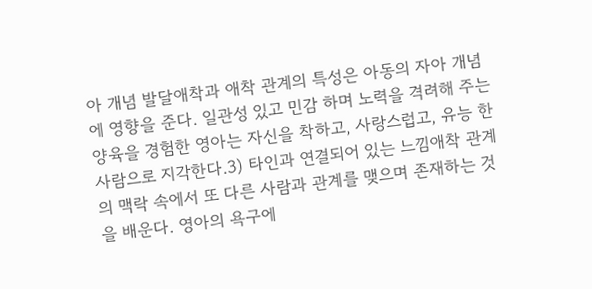아 개념 발달애착과 애착 관계의 특성은 아동의 자아 개념에 영향을 준다. 일관성 있고 민감 하며 노력을 격려해 주는 양육을 경험한 영아는 자신을 착하고, 사랑스럽고, 유능 한 사람으로 지각한다.3) 타인과 연결되어 있는 느낌애착 관계의 맥락 속에서 또 다른 사람과 관계를 맺으며 존재하는 것을 배운다. 영아의 욕구에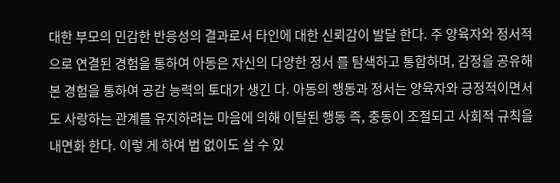대한 부모의 민감한 반응성의 결과로서 타인에 대한 신뢰감이 발달 한다. 주 양육자와 정서적으로 연결된 경험을 통하여 아동은 자신의 다양한 정서 를 탐색하고 통합하며, 감정을 공유해 본 경험을 통하여 공감 능력의 토대가 생긴 다. 아동의 행동과 정서는 양육자와 긍정적이면서도 사랑하는 관계를 유지하려는 마음에 의해 이탈된 행동 즉, 충동이 조절되고 사회적 규칙을 내면화 한다. 이렇 게 하여 법 없이도 살 수 있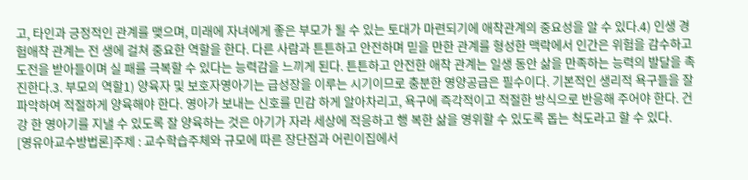고, 타인과 긍정적인 관계를 맺으며, 미래에 자녀에게 좋은 부모가 될 수 있는 토대가 마련되기에 애착관계의 중요성을 알 수 있다.4) 인생 경험애착 관계는 전 생에 걸쳐 중요한 역할을 한다. 다른 사람과 튼튼하고 안전하며 믿을 만한 관계를 형성한 맥락에서 인간은 위험을 감수하고 도전을 받아들이며 실 패를 극복할 수 있다는 능력감을 느끼게 된다. 튼튼하고 안전한 애착 관계는 일생 동안 삶을 만족하는 능력의 발달을 촉진한다.3. 부모의 역할1) 양육자 및 보호자영아기는 급성장을 이루는 시기이므로 충분한 영양공급은 필수이다. 기본적인 생리적 욕구들을 잘 파악하여 적절하게 양육해야 한다. 영아가 보내는 신호를 민감 하게 알아차리고, 욕구에 즉각적이고 적절한 방식으로 반응해 주어야 한다. 건강 한 영아기를 지낼 수 있도록 잘 양육하는 것은 아기가 자라 세상에 적응하고 행 복한 삶을 영위할 수 있도록 돕는 척도라고 할 수 있다.
[영유아교수방법론]주제 : 교수학습주체와 규모에 따른 장단점과 어린이집에서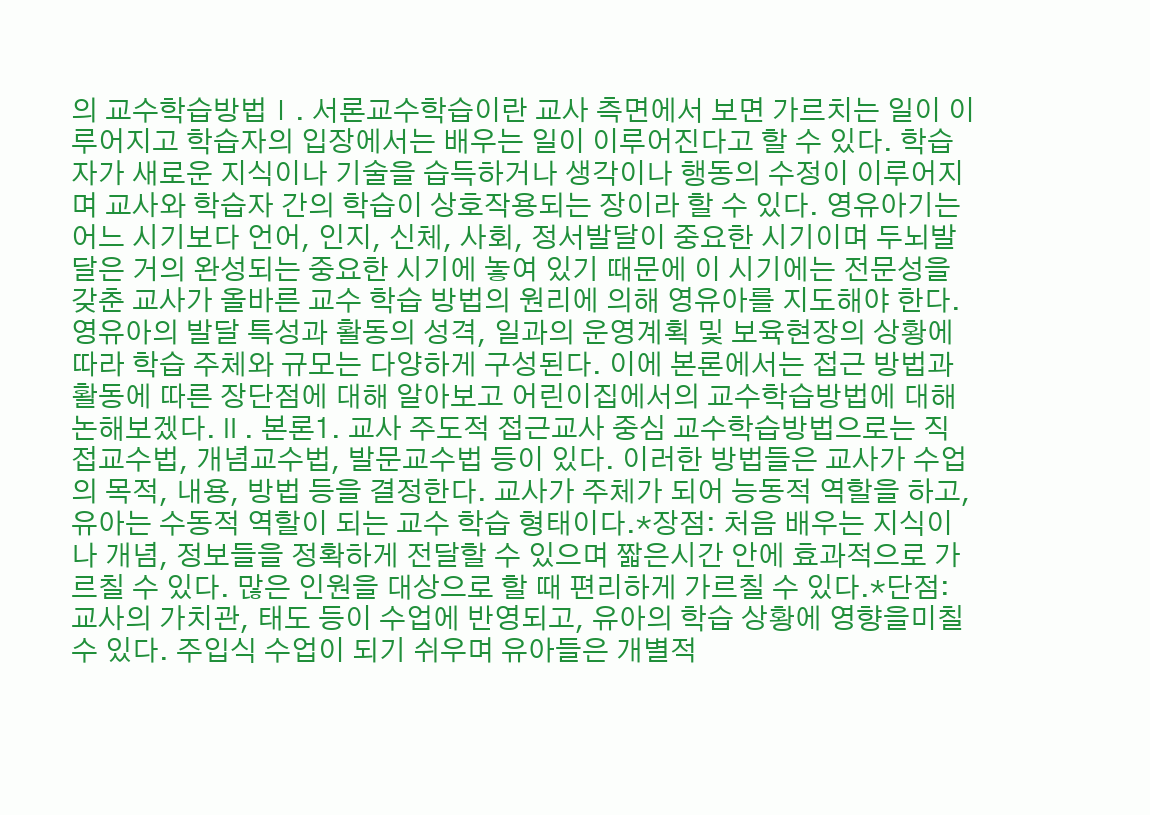의 교수학습방법Ⅰ. 서론교수학습이란 교사 측면에서 보면 가르치는 일이 이루어지고 학습자의 입장에서는 배우는 일이 이루어진다고 할 수 있다. 학습자가 새로운 지식이나 기술을 습득하거나 생각이나 행동의 수정이 이루어지며 교사와 학습자 간의 학습이 상호작용되는 장이라 할 수 있다. 영유아기는 어느 시기보다 언어, 인지, 신체, 사회, 정서발달이 중요한 시기이며 두뇌발달은 거의 완성되는 중요한 시기에 놓여 있기 때문에 이 시기에는 전문성을 갖춘 교사가 올바른 교수 학습 방법의 원리에 의해 영유아를 지도해야 한다. 영유아의 발달 특성과 활동의 성격, 일과의 운영계획 및 보육현장의 상황에 따라 학습 주체와 규모는 다양하게 구성된다. 이에 본론에서는 접근 방법과 활동에 따른 장단점에 대해 알아보고 어린이집에서의 교수학습방법에 대해 논해보겠다.Ⅱ. 본론1. 교사 주도적 접근교사 중심 교수학습방법으로는 직접교수법, 개념교수법, 발문교수법 등이 있다. 이러한 방법들은 교사가 수업의 목적, 내용, 방법 등을 결정한다. 교사가 주체가 되어 능동적 역할을 하고, 유아는 수동적 역할이 되는 교수 학습 형태이다.*장점: 처음 배우는 지식이나 개념, 정보들을 정확하게 전달할 수 있으며 짧은시간 안에 효과적으로 가르칠 수 있다. 많은 인원을 대상으로 할 때 편리하게 가르칠 수 있다.*단점: 교사의 가치관, 태도 등이 수업에 반영되고, 유아의 학습 상황에 영향을미칠 수 있다. 주입식 수업이 되기 쉬우며 유아들은 개별적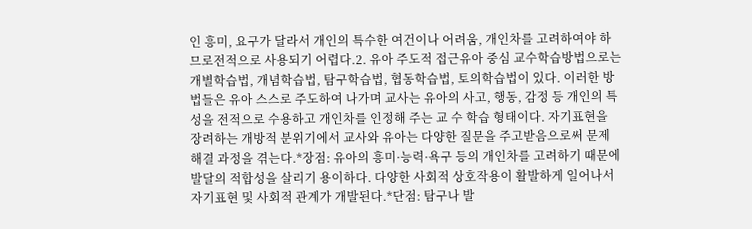인 흥미, 요구가 달라서 개인의 특수한 여건이나 어려움, 개인차를 고려하여야 하므로전적으로 사용되기 어렵다.2. 유아 주도적 접근유아 중심 교수학습방법으로는 개별학습법, 개념학습법, 탐구학습법, 협동학습법, 토의학습법이 있다. 이러한 방법들은 유아 스스로 주도하여 나가며 교사는 유아의 사고, 행동, 감정 등 개인의 특성을 전적으로 수용하고 개인차를 인정해 주는 교 수 학습 형태이다. 자기표현을 장려하는 개방적 분위기에서 교사와 유아는 다양한 질문을 주고받음으로써 문제 해결 과정을 겪는다.*장점: 유아의 흥미·능력·욕구 등의 개인차를 고려하기 때문에 발달의 적합성을 살리기 용이하다. 다양한 사회적 상호작용이 활발하게 일어나서 자기표현 및 사회적 관계가 개발된다.*단점: 탐구나 발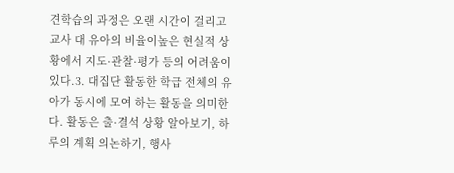견학습의 과정은 오랜 시간이 걸리고 교사 대 유아의 비율이높은 현실적 상황에서 지도·관찰·평가 등의 어려움이 있다.3. 대집단 활동한 학급 전체의 유아가 동시에 모여 하는 활동을 의미한다. 활동은 출·결석 상황 알아보기, 하루의 계획 의논하기, 행사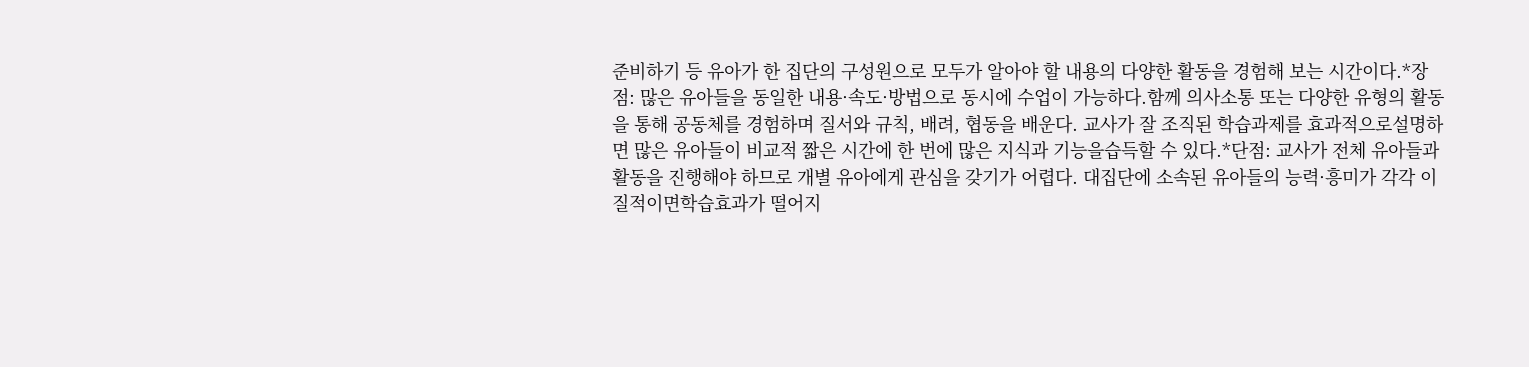준비하기 등 유아가 한 집단의 구성원으로 모두가 알아야 할 내용의 다양한 활동을 경험해 보는 시간이다.*장점: 많은 유아들을 동일한 내용·속도·방법으로 동시에 수업이 가능하다.함께 의사소통 또는 다양한 유형의 활동을 통해 공동체를 경험하며 질서와 규칙, 배려, 협동을 배운다. 교사가 잘 조직된 학습과제를 효과적으로설명하면 많은 유아들이 비교적 짧은 시간에 한 번에 많은 지식과 기능을습득할 수 있다.*단점: 교사가 전체 유아들과 활동을 진행해야 하므로 개별 유아에게 관심을 갖기가 어렵다. 대집단에 소속된 유아들의 능력·흥미가 각각 이질적이면학습효과가 떨어지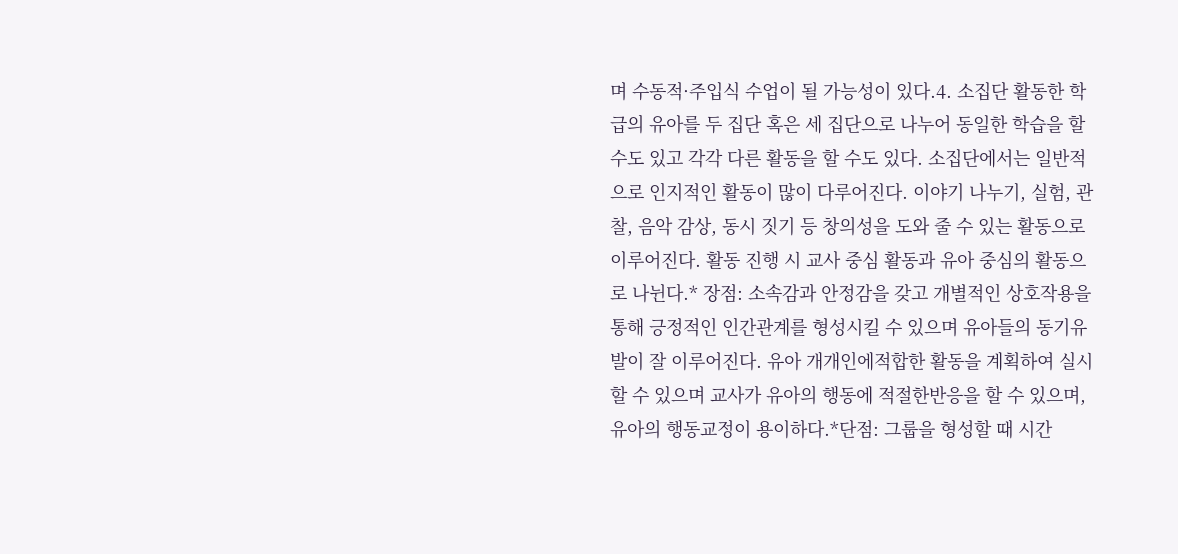며 수동적·주입식 수업이 될 가능성이 있다.4. 소집단 활동한 학급의 유아를 두 집단 혹은 세 집단으로 나누어 동일한 학습을 할 수도 있고 각각 다른 활동을 할 수도 있다. 소집단에서는 일반적으로 인지적인 활동이 많이 다루어진다. 이야기 나누기, 실험, 관찰, 음악 감상, 동시 짓기 등 창의성을 도와 줄 수 있는 활동으로 이루어진다. 활동 진행 시 교사 중심 활동과 유아 중심의 활동으로 나뉜다.* 장점: 소속감과 안정감을 갖고 개별적인 상호작용을 통해 긍정적인 인간관계를 형성시킬 수 있으며 유아들의 동기유발이 잘 이루어진다. 유아 개개인에적합한 활동을 계획하여 실시할 수 있으며 교사가 유아의 행동에 적절한반응을 할 수 있으며, 유아의 행동교정이 용이하다.*단점: 그룹을 형성할 때 시간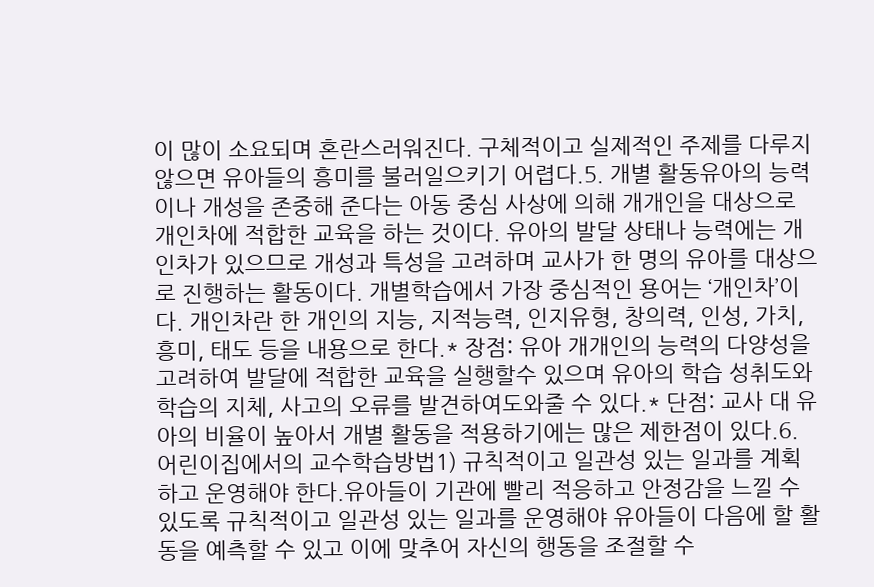이 많이 소요되며 혼란스러워진다. 구체적이고 실제적인 주제를 다루지 않으면 유아들의 흥미를 불러일으키기 어렵다.5. 개별 활동유아의 능력이나 개성을 존중해 준다는 아동 중심 사상에 의해 개개인을 대상으로 개인차에 적합한 교육을 하는 것이다. 유아의 발달 상태나 능력에는 개인차가 있으므로 개성과 특성을 고려하며 교사가 한 명의 유아를 대상으로 진행하는 활동이다. 개별학습에서 가장 중심적인 용어는 ‘개인차’이다. 개인차란 한 개인의 지능, 지적능력, 인지유형, 창의력, 인성, 가치, 흥미, 태도 등을 내용으로 한다.* 장점: 유아 개개인의 능력의 다양성을 고려하여 발달에 적합한 교육을 실행할수 있으며 유아의 학습 성취도와 학습의 지체, 사고의 오류를 발견하여도와줄 수 있다.* 단점: 교사 대 유아의 비율이 높아서 개별 활동을 적용하기에는 많은 제한점이 있다.6. 어린이집에서의 교수학습방법1) 규칙적이고 일관성 있는 일과를 계획하고 운영해야 한다.유아들이 기관에 빨리 적응하고 안정감을 느낄 수 있도록 규칙적이고 일관성 있는 일과를 운영해야 유아들이 다음에 할 활동을 예측할 수 있고 이에 맞추어 자신의 행동을 조절할 수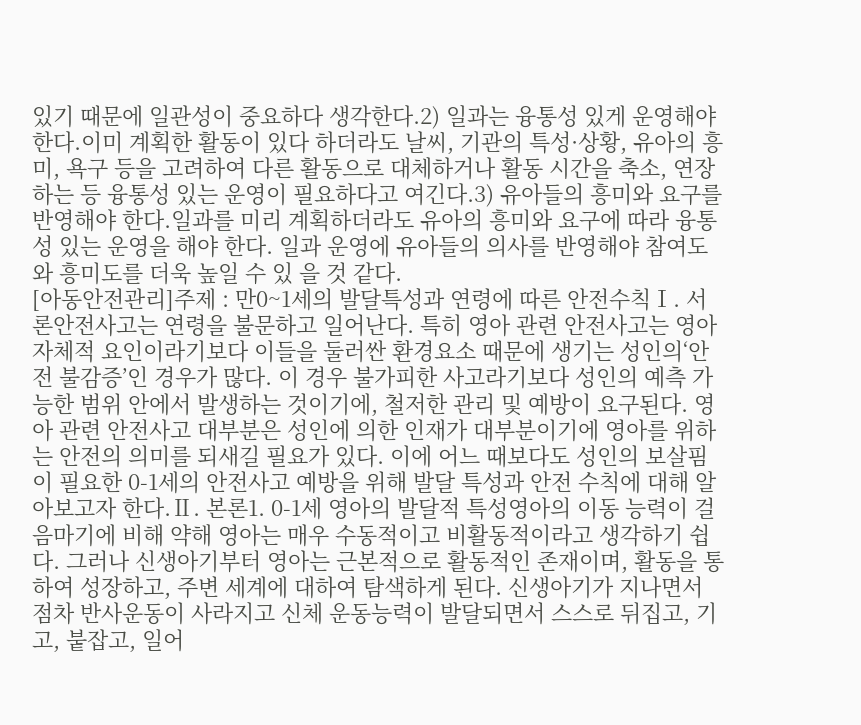있기 때문에 일관성이 중요하다 생각한다.2) 일과는 융통성 있게 운영해야 한다.이미 계획한 활동이 있다 하더라도 날씨, 기관의 특성·상황, 유아의 흥미, 욕구 등을 고려하여 다른 활동으로 대체하거나 활동 시간을 축소, 연장하는 등 융통성 있는 운영이 필요하다고 여긴다.3) 유아들의 흥미와 요구를 반영해야 한다.일과를 미리 계획하더라도 유아의 흥미와 요구에 따라 융통성 있는 운영을 해야 한다. 일과 운영에 유아들의 의사를 반영해야 참여도와 흥미도를 더욱 높일 수 있 을 것 같다.
[아동안전관리]주제 : 만0~1세의 발달특성과 연령에 따른 안전수칙Ⅰ. 서론안전사고는 연령을 불문하고 일어난다. 특히 영아 관련 안전사고는 영아 자체적 요인이라기보다 이들을 둘러싼 환경요소 때문에 생기는 성인의‘안전 불감증’인 경우가 많다. 이 경우 불가피한 사고라기보다 성인의 예측 가능한 범위 안에서 발생하는 것이기에, 철저한 관리 및 예방이 요구된다. 영아 관련 안전사고 대부분은 성인에 의한 인재가 대부분이기에 영아를 위하는 안전의 의미를 되새길 필요가 있다. 이에 어느 때보다도 성인의 보살핌이 필요한 0-1세의 안전사고 예방을 위해 발달 특성과 안전 수칙에 대해 알아보고자 한다.Ⅱ. 본론1. 0-1세 영아의 발달적 특성영아의 이동 능력이 걸음마기에 비해 약해 영아는 매우 수동적이고 비활동적이라고 생각하기 쉽다. 그러나 신생아기부터 영아는 근본적으로 활동적인 존재이며, 활동을 통하여 성장하고, 주변 세계에 대하여 탐색하게 된다. 신생아기가 지나면서 점차 반사운동이 사라지고 신체 운동능력이 발달되면서 스스로 뒤집고, 기고, 붙잡고, 일어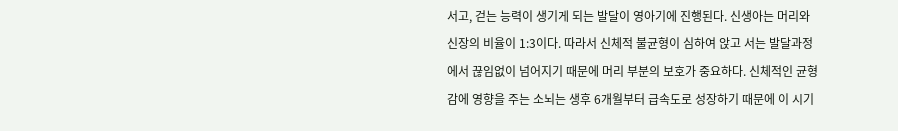서고, 걷는 능력이 생기게 되는 발달이 영아기에 진행된다. 신생아는 머리와 신장의 비율이 1:3이다. 따라서 신체적 불균형이 심하여 앉고 서는 발달과정에서 끊임없이 넘어지기 때문에 머리 부분의 보호가 중요하다. 신체적인 균형감에 영향을 주는 소뇌는 생후 6개월부터 급속도로 성장하기 때문에 이 시기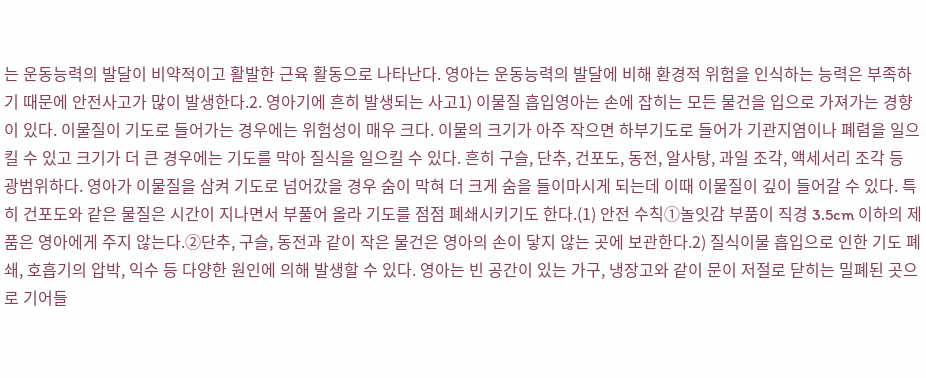는 운동능력의 발달이 비약적이고 활발한 근육 활동으로 나타난다. 영아는 운동능력의 발달에 비해 환경적 위험을 인식하는 능력은 부족하기 때문에 안전사고가 많이 발생한다.2. 영아기에 흔히 발생되는 사고1) 이물질 흡입영아는 손에 잡히는 모든 물건을 입으로 가져가는 경향이 있다. 이물질이 기도로 들어가는 경우에는 위험성이 매우 크다. 이물의 크기가 아주 작으면 하부기도로 들어가 기관지염이나 폐렴을 일으킬 수 있고 크기가 더 큰 경우에는 기도를 막아 질식을 일으킬 수 있다. 흔히 구슬, 단추, 건포도, 동전, 알사탕, 과일 조각, 액세서리 조각 등 광범위하다. 영아가 이물질을 삼켜 기도로 넘어갔을 경우 숨이 막혀 더 크게 숨을 들이마시게 되는데 이때 이물질이 깊이 들어갈 수 있다. 특히 건포도와 같은 물질은 시간이 지나면서 부풀어 올라 기도를 점점 폐쇄시키기도 한다.(1) 안전 수칙①놀잇감 부품이 직경 3.5cm 이하의 제품은 영아에게 주지 않는다.②단추, 구슬, 동전과 같이 작은 물건은 영아의 손이 닿지 않는 곳에 보관한다.2) 질식이물 흡입으로 인한 기도 폐쇄, 호흡기의 압박, 익수 등 다양한 원인에 의해 발생할 수 있다. 영아는 빈 공간이 있는 가구, 냉장고와 같이 문이 저절로 닫히는 밀폐된 곳으로 기어들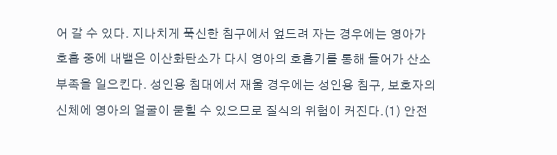어 갈 수 있다. 지나치게 푹신한 침구에서 엎드려 자는 경우에는 영아가 호흡 중에 내뱉은 이산화탄소가 다시 영아의 호흡기를 통해 들어가 산소 부족을 일으킨다. 성인용 침대에서 재울 경우에는 성인용 침구, 보호자의 신체에 영아의 얼굴이 묻힐 수 있으므로 질식의 위험이 커진다.(1) 안전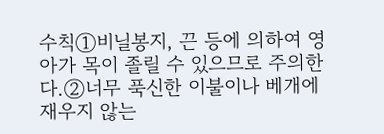수칙①비닐봉지, 끈 등에 의하여 영아가 목이 졸릴 수 있으므로 주의한다.②너무 푹신한 이불이나 베개에 재우지 않는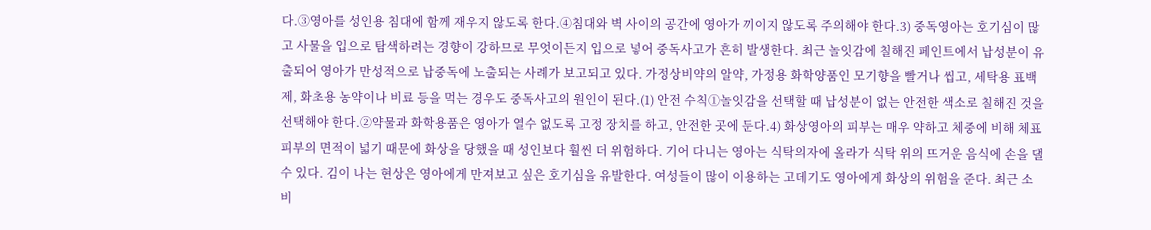다.③영아를 성인용 침대에 함께 재우지 않도록 한다.④침대와 벽 사이의 공간에 영아가 끼이지 않도록 주의해야 한다.3) 중독영아는 호기심이 많고 사물을 입으로 탐색하려는 경향이 강하므로 무엇이든지 입으로 넣어 중독사고가 흔히 발생한다. 최근 놀잇감에 칠해진 페인트에서 납성분이 유출되어 영아가 만성적으로 납중독에 노출되는 사례가 보고되고 있다. 가정상비약의 알약, 가정용 화학양품인 모기향을 빨거나 씹고, 세탁용 표백제, 화초용 농약이나 비료 등을 먹는 경우도 중독사고의 원인이 된다.(1) 안전 수칙①놀잇감을 선택할 때 납성분이 없는 안전한 색소로 칠해진 것을 선택해야 한다.②약물과 화학용품은 영아가 열수 없도록 고정 장치를 하고, 안전한 곳에 둔다.4) 화상영아의 피부는 매우 약하고 체중에 비해 체표 피부의 면적이 넓기 때문에 화상을 당했을 때 성인보다 훨씬 더 위험하다. 기어 다니는 영아는 식탁의자에 올라가 식탁 위의 뜨거운 음식에 손을 댈 수 있다. 김이 나는 현상은 영아에게 만져보고 싶은 호기심을 유발한다. 여성들이 많이 이용하는 고데기도 영아에게 화상의 위험을 준다. 최근 소비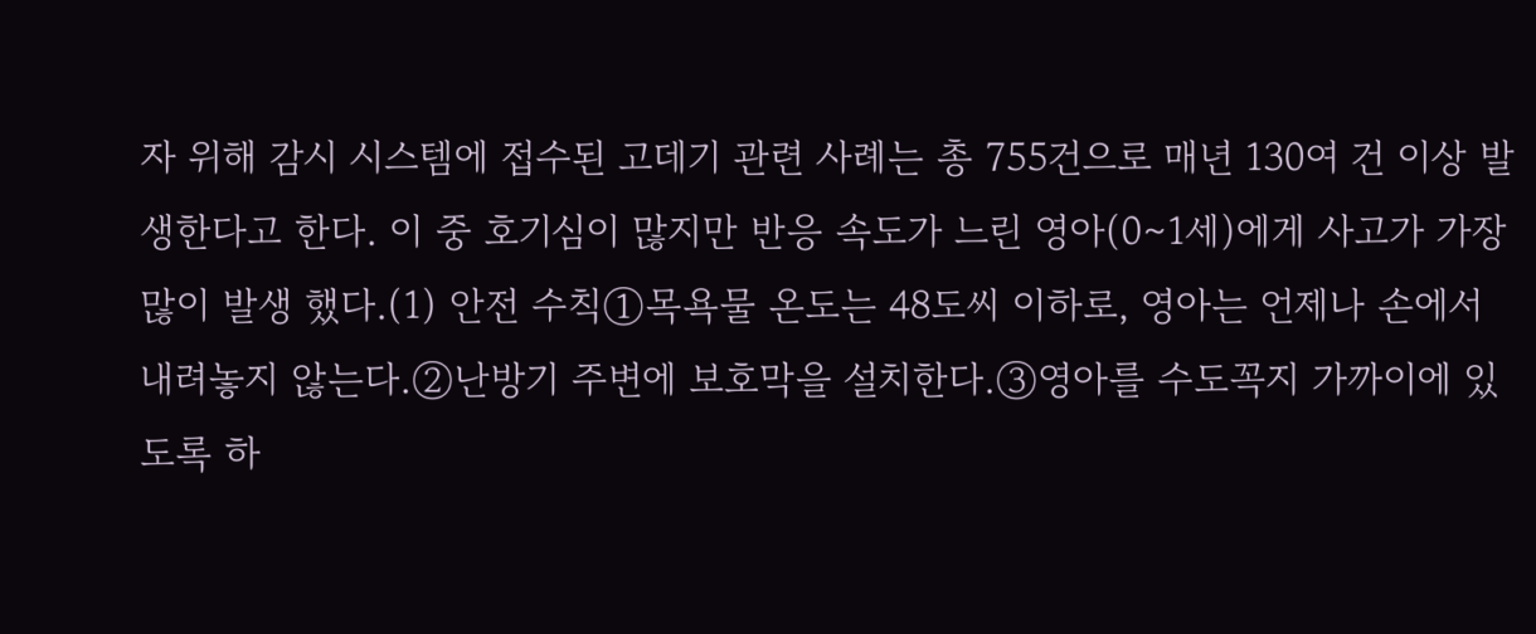자 위해 감시 시스템에 접수된 고데기 관련 사례는 총 755건으로 매년 130여 건 이상 발생한다고 한다. 이 중 호기심이 많지만 반응 속도가 느린 영아(0∼1세)에게 사고가 가장 많이 발생 했다.(1) 안전 수칙①목욕물 온도는 48도씨 이하로, 영아는 언제나 손에서 내려놓지 않는다.②난방기 주변에 보호막을 설치한다.③영아를 수도꼭지 가까이에 있도록 하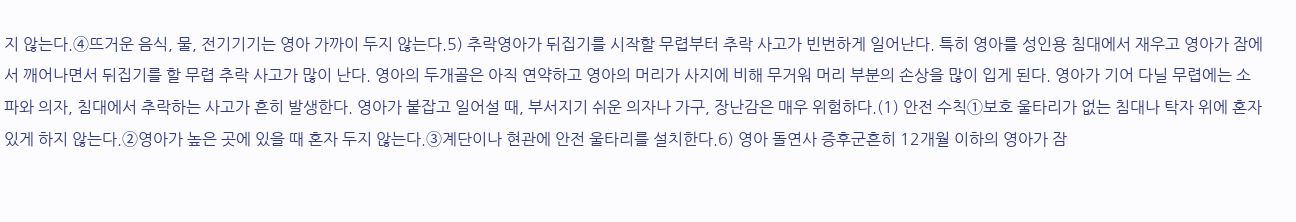지 않는다.④뜨거운 음식, 물, 전기기기는 영아 가까이 두지 않는다.5) 추락영아가 뒤집기를 시작할 무렵부터 추락 사고가 빈번하게 일어난다. 특히 영아를 성인용 침대에서 재우고 영아가 잠에서 깨어나면서 뒤집기를 할 무렵 추락 사고가 많이 난다. 영아의 두개골은 아직 연약하고 영아의 머리가 사지에 비해 무거워 머리 부분의 손상을 많이 입게 된다. 영아가 기어 다닐 무렵에는 소파와 의자, 침대에서 추락하는 사고가 흔히 발생한다. 영아가 붙잡고 일어설 때, 부서지기 쉬운 의자나 가구, 장난감은 매우 위험하다.(1) 안전 수칙①보호 울타리가 없는 침대나 탁자 위에 혼자 있게 하지 않는다.②영아가 높은 곳에 있을 때 혼자 두지 않는다.③계단이나 현관에 안전 울타리를 설치한다.6) 영아 돌연사 증후군흔히 12개월 이하의 영아가 잠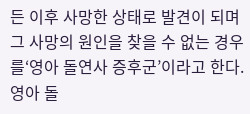든 이후 사망한 상태로 발견이 되며 그 사망의 원인을 찾을 수 없는 경우를‘영아 돌연사 증후군’이라고 한다. 영아 돌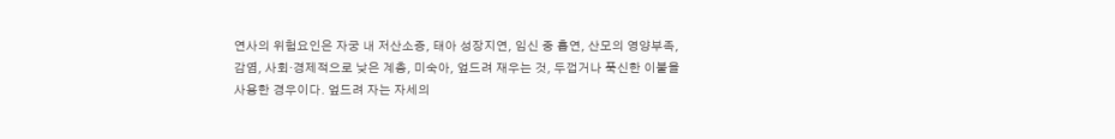연사의 위험요인은 자궁 내 저산소증, 태아 성장지연, 임신 중 흡연, 산모의 영양부족, 감염, 사회·경제적으로 낮은 계층, 미숙아, 엎드려 재우는 것, 두껍거나 푹신한 이불을 사용한 경우이다. 엎드려 자는 자세의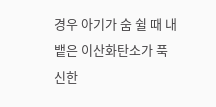경우 아기가 숨 쉴 때 내뱉은 이산화탄소가 푹신한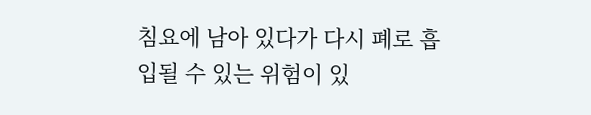침요에 남아 있다가 다시 폐로 흡입될 수 있는 위험이 있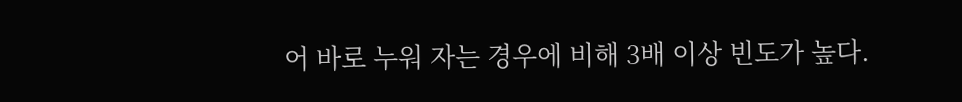어 바로 누워 자는 경우에 비해 3배 이상 빈도가 높다.